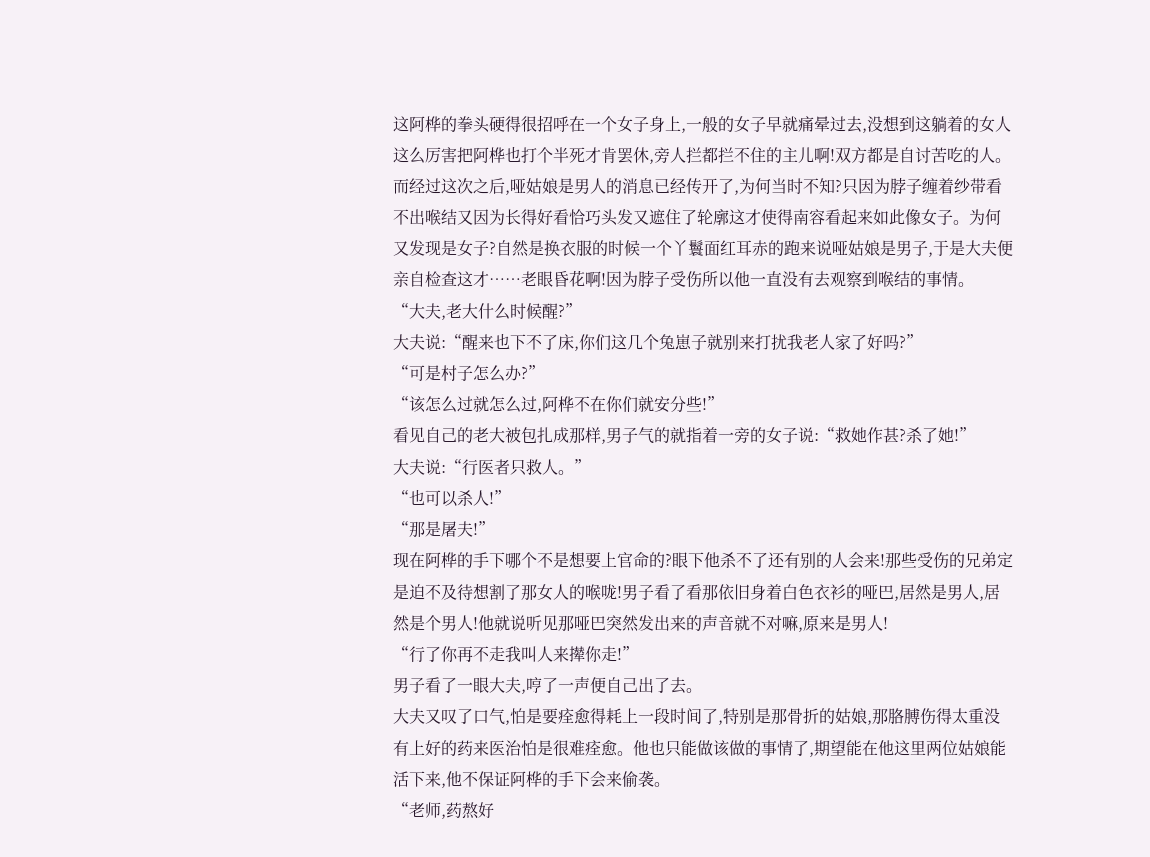这阿桦的拳头硬得很招呼在一个女子身上,一般的女子早就痛晕过去,没想到这躺着的女人这么厉害把阿桦也打个半死才肯罢休,旁人拦都拦不住的主儿啊!双方都是自讨苦吃的人。而经过这次之后,哑姑娘是男人的消息已经传开了,为何当时不知?只因为脖子缠着纱带看不出喉结又因为长得好看恰巧头发又遮住了轮廓这才使得南容看起来如此像女子。为何又发现是女子?自然是换衣服的时候一个丫鬟面红耳赤的跑来说哑姑娘是男子,于是大夫便亲自检查这才……老眼昏花啊!因为脖子受伤所以他一直没有去观察到喉结的事情。
“大夫,老大什么时候醒?”
大夫说:“醒来也下不了床,你们这几个兔崽子就别来打扰我老人家了好吗?”
“可是村子怎么办?”
“该怎么过就怎么过,阿桦不在你们就安分些!”
看见自己的老大被包扎成那样,男子气的就指着一旁的女子说:“救她作甚?杀了她!”
大夫说:“行医者只救人。”
“也可以杀人!”
“那是屠夫!”
现在阿桦的手下哪个不是想要上官命的?眼下他杀不了还有别的人会来!那些受伤的兄弟定是迫不及待想割了那女人的喉咙!男子看了看那依旧身着白色衣衫的哑巴,居然是男人,居然是个男人!他就说听见那哑巴突然发出来的声音就不对嘛,原来是男人!
“行了你再不走我叫人来撵你走!”
男子看了一眼大夫,哼了一声便自己出了去。
大夫又叹了口气,怕是要痊愈得耗上一段时间了,特别是那骨折的姑娘,那胳膊伤得太重没有上好的药来医治怕是很难痊愈。他也只能做该做的事情了,期望能在他这里两位姑娘能活下来,他不保证阿桦的手下会来偷袭。
“老师,药熬好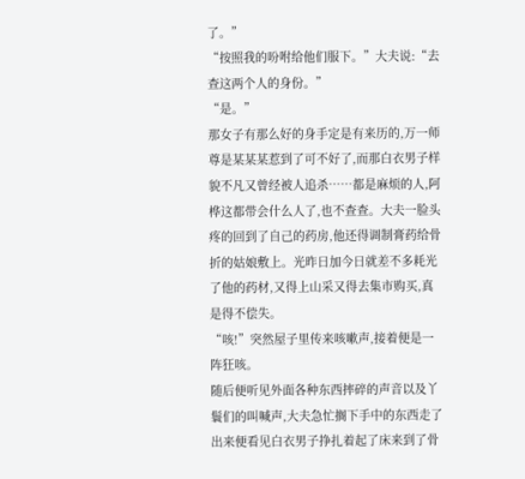了。”
“按照我的吩咐给他们服下。”大夫说:“去查这两个人的身份。”
“是。”
那女子有那么好的身手定是有来历的,万一师尊是某某某惹到了可不好了,而那白衣男子样貌不凡又曾经被人追杀……都是麻烦的人,阿桦这都带会什么人了,也不查查。大夫一脸头疼的回到了自己的药房,他还得调制膏药给骨折的姑娘敷上。光昨日加今日就差不多耗光了他的药材,又得上山采又得去集市购买,真是得不偿失。
“咳!”突然屋子里传来咳嗽声,接着便是一阵狂咳。
随后便听见外面各种东西摔碎的声音以及丫鬟们的叫喊声,大夫急忙搁下手中的东西走了出来便看见白衣男子挣扎着起了床来到了骨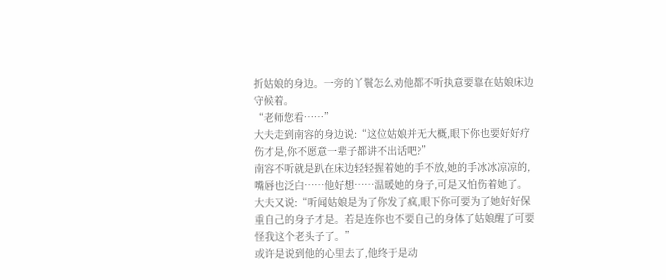折姑娘的身边。一旁的丫鬟怎么劝他都不听执意要靠在姑娘床边守候着。
“老师您看……”
大夫走到南容的身边说:“这位姑娘并无大概,眼下你也要好好疗伤才是,你不愿意一辈子都讲不出话吧?”
南容不听就是趴在床边轻轻握着她的手不放,她的手冰冰凉凉的,嘴唇也泛白……他好想……温暖她的身子,可是又怕伤着她了。
大夫又说:“听闻姑娘是为了你发了疯,眼下你可要为了她好好保重自己的身子才是。若是连你也不要自己的身体了姑娘醒了可要怪我这个老头子了。”
或许是说到他的心里去了,他终于是动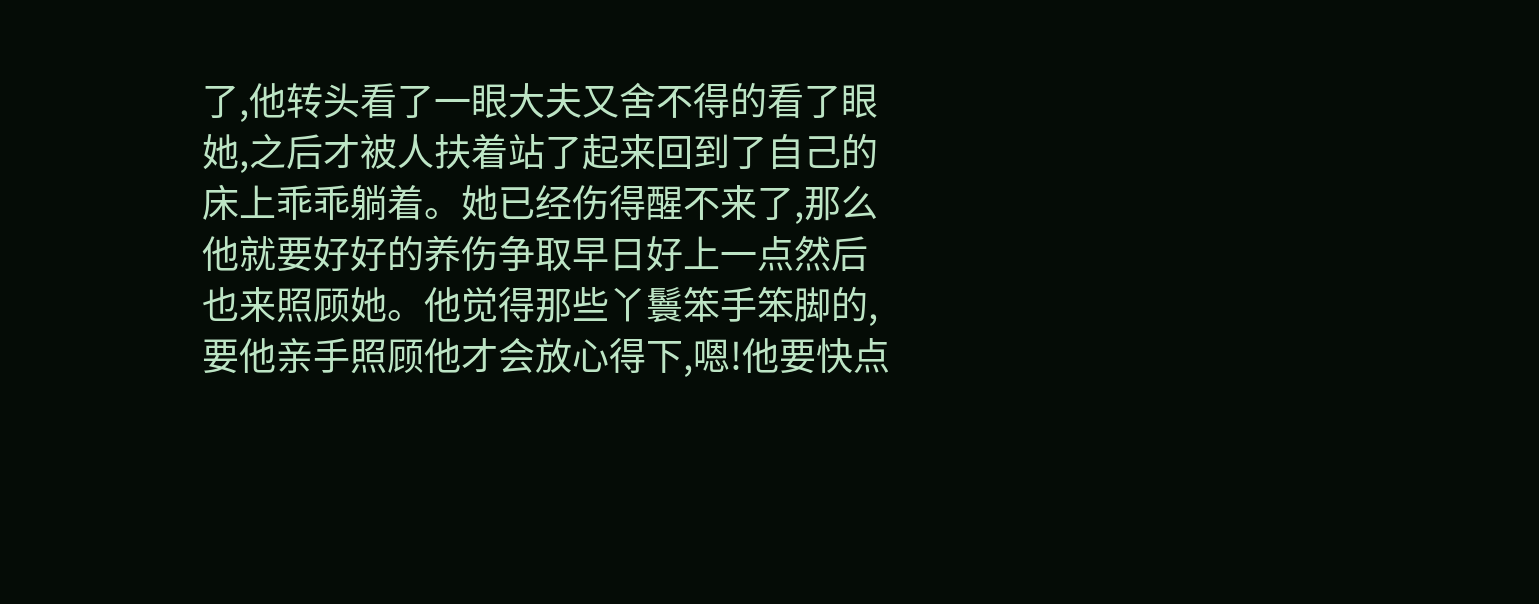了,他转头看了一眼大夫又舍不得的看了眼她,之后才被人扶着站了起来回到了自己的床上乖乖躺着。她已经伤得醒不来了,那么他就要好好的养伤争取早日好上一点然后也来照顾她。他觉得那些丫鬟笨手笨脚的,要他亲手照顾他才会放心得下,嗯!他要快点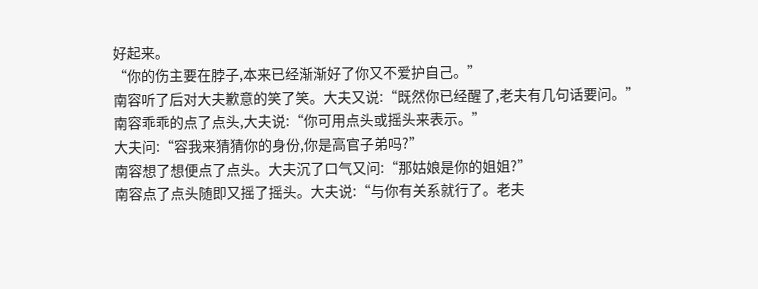好起来。
“你的伤主要在脖子,本来已经渐渐好了你又不爱护自己。”
南容听了后对大夫歉意的笑了笑。大夫又说:“既然你已经醒了,老夫有几句话要问。”
南容乖乖的点了点头,大夫说:“你可用点头或摇头来表示。”
大夫问:“容我来猜猜你的身份,你是高官子弟吗?”
南容想了想便点了点头。大夫沉了口气又问:“那姑娘是你的姐姐?”
南容点了点头随即又摇了摇头。大夫说:“与你有关系就行了。老夫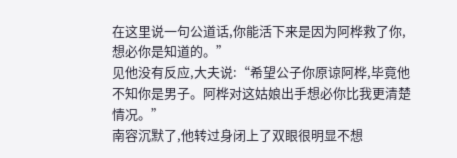在这里说一句公道话,你能活下来是因为阿桦救了你,想必你是知道的。”
见他没有反应,大夫说:“希望公子你原谅阿桦,毕竟他不知你是男子。阿桦对这姑娘出手想必你比我更清楚情况。”
南容沉默了,他转过身闭上了双眼很明显不想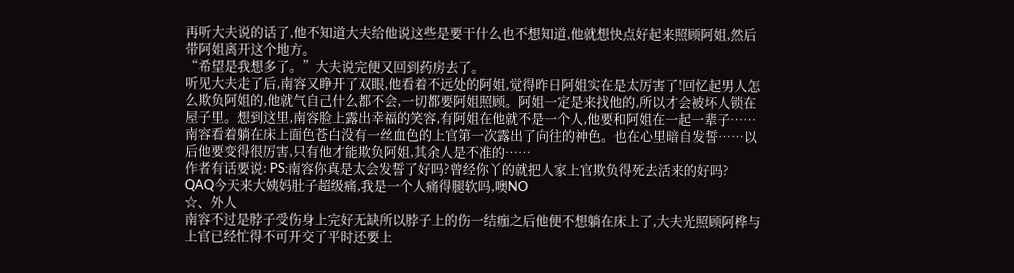再听大夫说的话了,他不知道大夫给他说这些是要干什么也不想知道,他就想快点好起来照顾阿姐,然后带阿姐离开这个地方。
“希望是我想多了。”大夫说完便又回到药房去了。
听见大夫走了后,南容又睁开了双眼,他看着不远处的阿姐,觉得昨日阿姐实在是太厉害了!回忆起男人怎么欺负阿姐的,他就气自己什么都不会,一切都要阿姐照顾。阿姐一定是来找他的,所以才会被坏人锁在屋子里。想到这里,南容脸上露出幸福的笑容,有阿姐在他就不是一个人,他要和阿姐在一起一辈子……
南容看着躺在床上面色苍白没有一丝血色的上官第一次露出了向往的神色。也在心里暗自发誓……以后他要变得很厉害,只有他才能欺负阿姐,其余人是不准的……
作者有话要说: PS:南容你真是太会发誓了好吗?曾经你丫的就把人家上官欺负得死去活来的好吗?
QAQ今天来大姨妈肚子超级痛,我是一个人痛得腿软吗,噢NO
☆、外人
南容不过是脖子受伤身上完好无缺所以脖子上的伤一结痂之后他便不想躺在床上了,大夫光照顾阿桦与上官已经忙得不可开交了平时还要上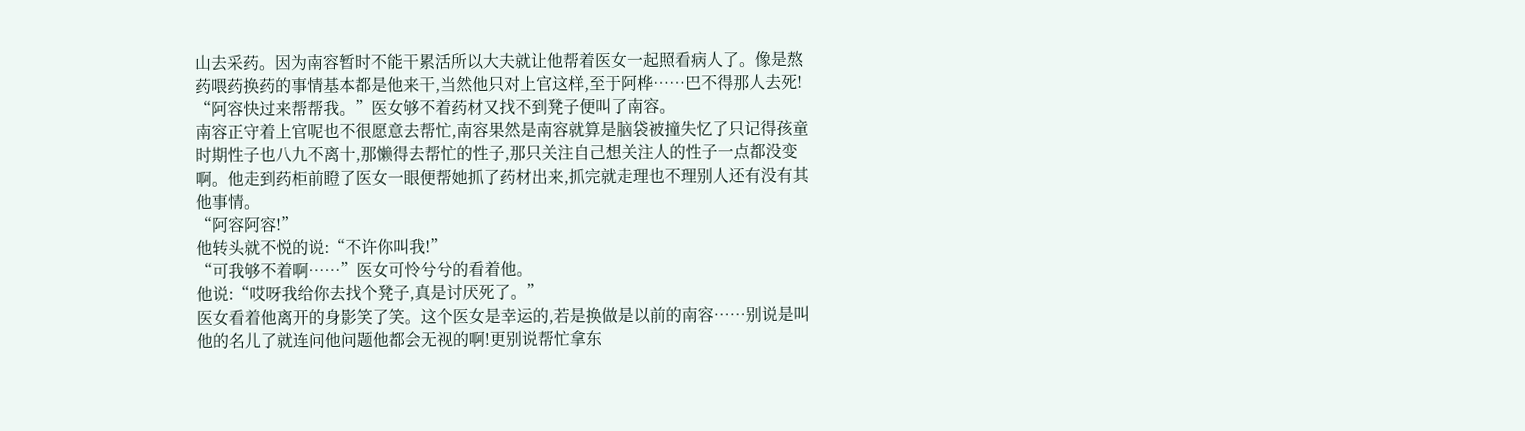山去采药。因为南容暂时不能干累活所以大夫就让他帮着医女一起照看病人了。像是熬药喂药换药的事情基本都是他来干,当然他只对上官这样,至于阿桦……巴不得那人去死!
“阿容快过来帮帮我。”医女够不着药材又找不到凳子便叫了南容。
南容正守着上官呢也不很愿意去帮忙,南容果然是南容就算是脑袋被撞失忆了只记得孩童时期性子也八九不离十,那懒得去帮忙的性子,那只关注自己想关注人的性子一点都没变啊。他走到药柜前瞪了医女一眼便帮她抓了药材出来,抓完就走理也不理别人还有没有其他事情。
“阿容阿容!”
他转头就不悦的说:“不许你叫我!”
“可我够不着啊……”医女可怜兮兮的看着他。
他说:“哎呀我给你去找个凳子,真是讨厌死了。”
医女看着他离开的身影笑了笑。这个医女是幸运的,若是换做是以前的南容……别说是叫他的名儿了就连问他问题他都会无视的啊!更别说帮忙拿东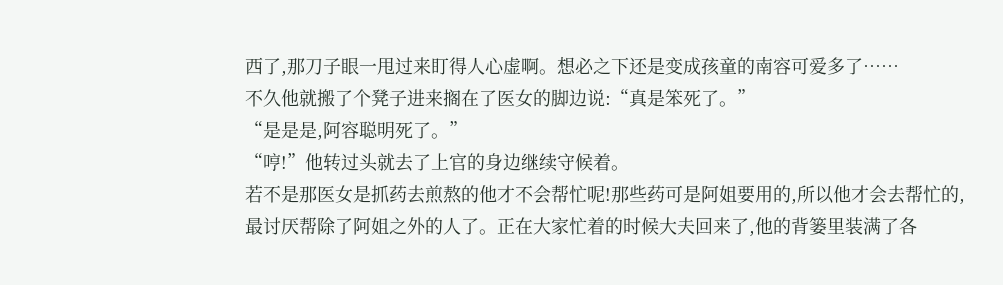西了,那刀子眼一甩过来盯得人心虚啊。想必之下还是变成孩童的南容可爱多了……
不久他就搬了个凳子进来搁在了医女的脚边说:“真是笨死了。”
“是是是,阿容聪明死了。”
“哼!”他转过头就去了上官的身边继续守候着。
若不是那医女是抓药去煎熬的他才不会帮忙呢!那些药可是阿姐要用的,所以他才会去帮忙的,最讨厌帮除了阿姐之外的人了。正在大家忙着的时候大夫回来了,他的背篓里装满了各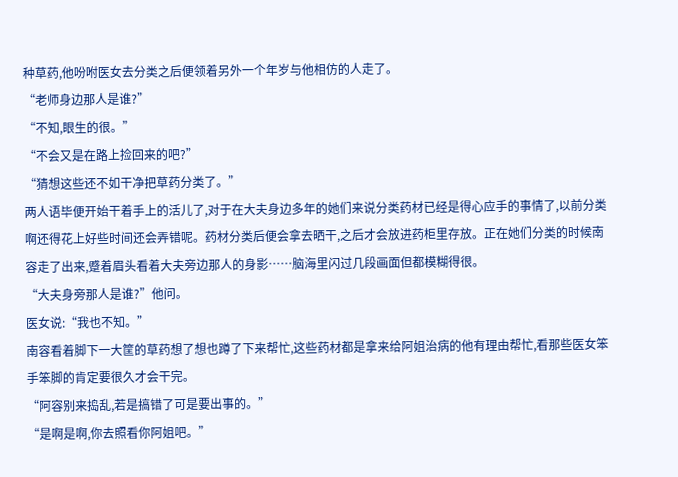种草药,他吩咐医女去分类之后便领着另外一个年岁与他相仿的人走了。
“老师身边那人是谁?”
“不知,眼生的很。”
“不会又是在路上捡回来的吧?”
“猜想这些还不如干净把草药分类了。”
两人语毕便开始干着手上的活儿了,对于在大夫身边多年的她们来说分类药材已经是得心应手的事情了,以前分类啊还得花上好些时间还会弄错呢。药材分类后便会拿去晒干,之后才会放进药柜里存放。正在她们分类的时候南容走了出来,蹙着眉头看着大夫旁边那人的身影……脑海里闪过几段画面但都模糊得很。
“大夫身旁那人是谁?”他问。
医女说:“我也不知。”
南容看着脚下一大筐的草药想了想也蹲了下来帮忙,这些药材都是拿来给阿姐治病的他有理由帮忙,看那些医女笨手笨脚的肯定要很久才会干完。
“阿容别来捣乱,若是搞错了可是要出事的。”
“是啊是啊,你去照看你阿姐吧。”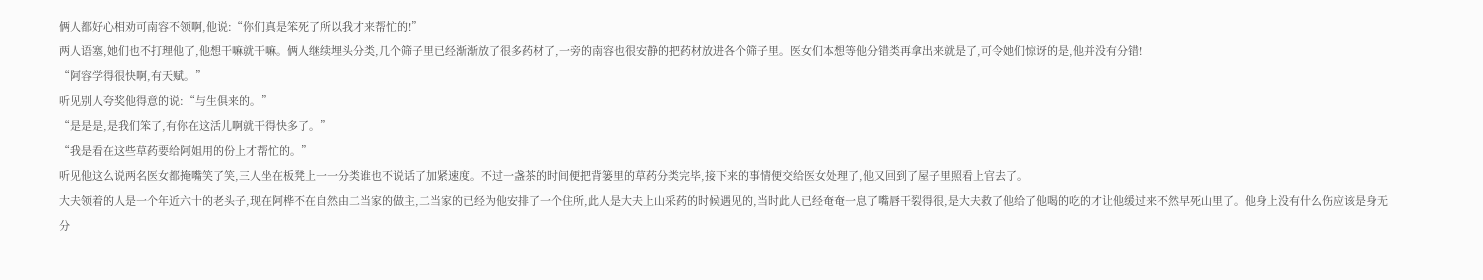俩人都好心相劝可南容不领啊,他说:“你们真是笨死了所以我才来帮忙的!”
两人语塞,她们也不打理他了,他想干嘛就干嘛。俩人继续埋头分类,几个筛子里已经渐渐放了很多药材了,一旁的南容也很安静的把药材放进各个筛子里。医女们本想等他分错类再拿出来就是了,可令她们惊讶的是,他并没有分错!
“阿容学得很快啊,有天赋。”
听见别人夸奖他得意的说:“与生俱来的。”
“是是是,是我们笨了,有你在这活儿啊就干得快多了。”
“我是看在这些草药要给阿姐用的份上才帮忙的。”
听见他这么说两名医女都掩嘴笑了笑,三人坐在板凳上一一分类谁也不说话了加紧速度。不过一盏茶的时间便把背篓里的草药分类完毕,接下来的事情便交给医女处理了,他又回到了屋子里照看上官去了。
大夫领着的人是一个年近六十的老头子,现在阿桦不在自然由二当家的做主,二当家的已经为他安排了一个住所,此人是大夫上山采药的时候遇见的,当时此人已经奄奄一息了嘴唇干裂得很,是大夫救了他给了他喝的吃的才让他缓过来不然早死山里了。他身上没有什么伤应该是身无分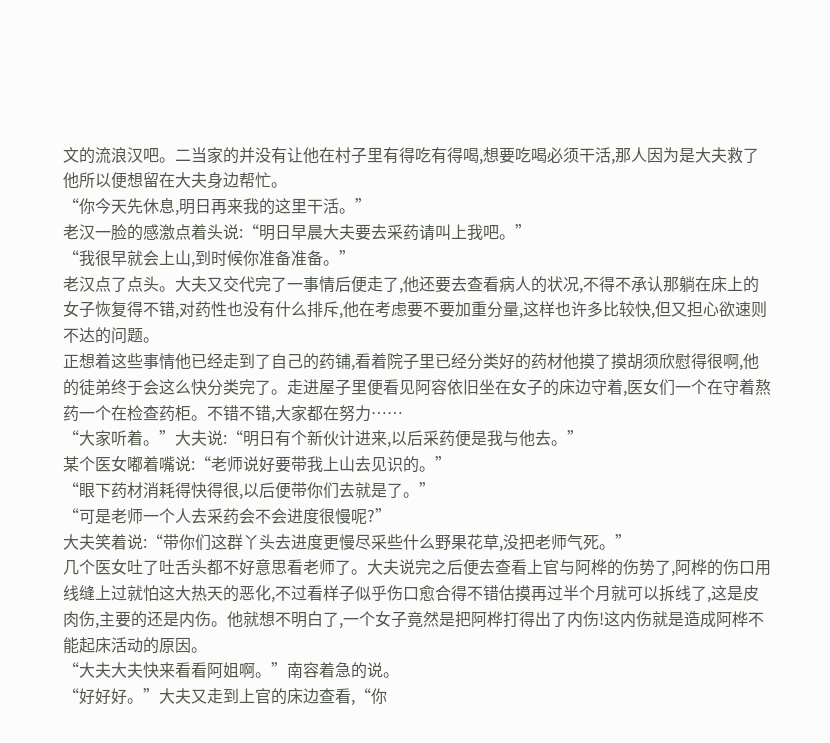文的流浪汉吧。二当家的并没有让他在村子里有得吃有得喝,想要吃喝必须干活,那人因为是大夫救了他所以便想留在大夫身边帮忙。
“你今天先休息,明日再来我的这里干活。”
老汉一脸的感激点着头说:“明日早晨大夫要去采药请叫上我吧。”
“我很早就会上山,到时候你准备准备。”
老汉点了点头。大夫又交代完了一事情后便走了,他还要去查看病人的状况,不得不承认那躺在床上的女子恢复得不错,对药性也没有什么排斥,他在考虑要不要加重分量,这样也许多比较快,但又担心欲速则不达的问题。
正想着这些事情他已经走到了自己的药铺,看着院子里已经分类好的药材他摸了摸胡须欣慰得很啊,他的徒弟终于会这么快分类完了。走进屋子里便看见阿容依旧坐在女子的床边守着,医女们一个在守着熬药一个在检查药柜。不错不错,大家都在努力……
“大家听着。”大夫说:“明日有个新伙计进来,以后采药便是我与他去。”
某个医女嘟着嘴说:“老师说好要带我上山去见识的。”
“眼下药材消耗得快得很,以后便带你们去就是了。”
“可是老师一个人去采药会不会进度很慢呢?”
大夫笑着说:“带你们这群丫头去进度更慢尽采些什么野果花草,没把老师气死。”
几个医女吐了吐舌头都不好意思看老师了。大夫说完之后便去查看上官与阿桦的伤势了,阿桦的伤口用线缝上过就怕这大热天的恶化,不过看样子似乎伤口愈合得不错估摸再过半个月就可以拆线了,这是皮肉伤,主要的还是内伤。他就想不明白了,一个女子竟然是把阿桦打得出了内伤!这内伤就是造成阿桦不能起床活动的原因。
“大夫大夫快来看看阿姐啊。”南容着急的说。
“好好好。”大夫又走到上官的床边查看,“你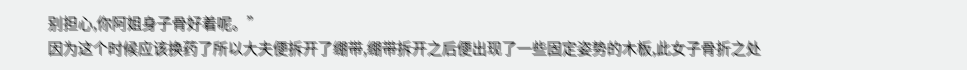别担心,你阿姐身子骨好着呢。”
因为这个时候应该换药了所以大夫便拆开了绷带,绷带拆开之后便出现了一些固定姿势的木板,此女子骨折之处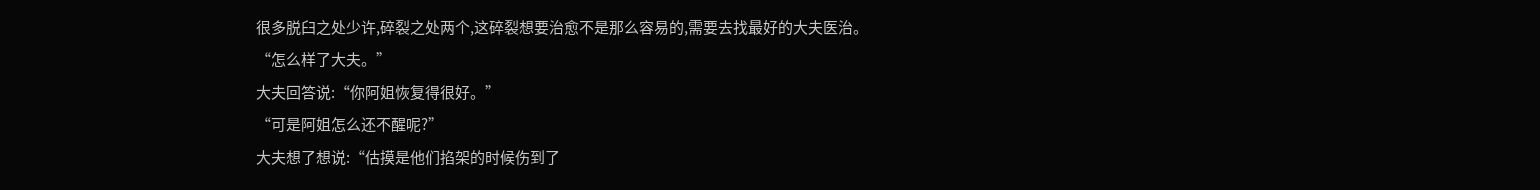很多脱臼之处少许,碎裂之处两个,这碎裂想要治愈不是那么容易的,需要去找最好的大夫医治。
“怎么样了大夫。”
大夫回答说:“你阿姐恢复得很好。”
“可是阿姐怎么还不醒呢?”
大夫想了想说:“估摸是他们掐架的时候伤到了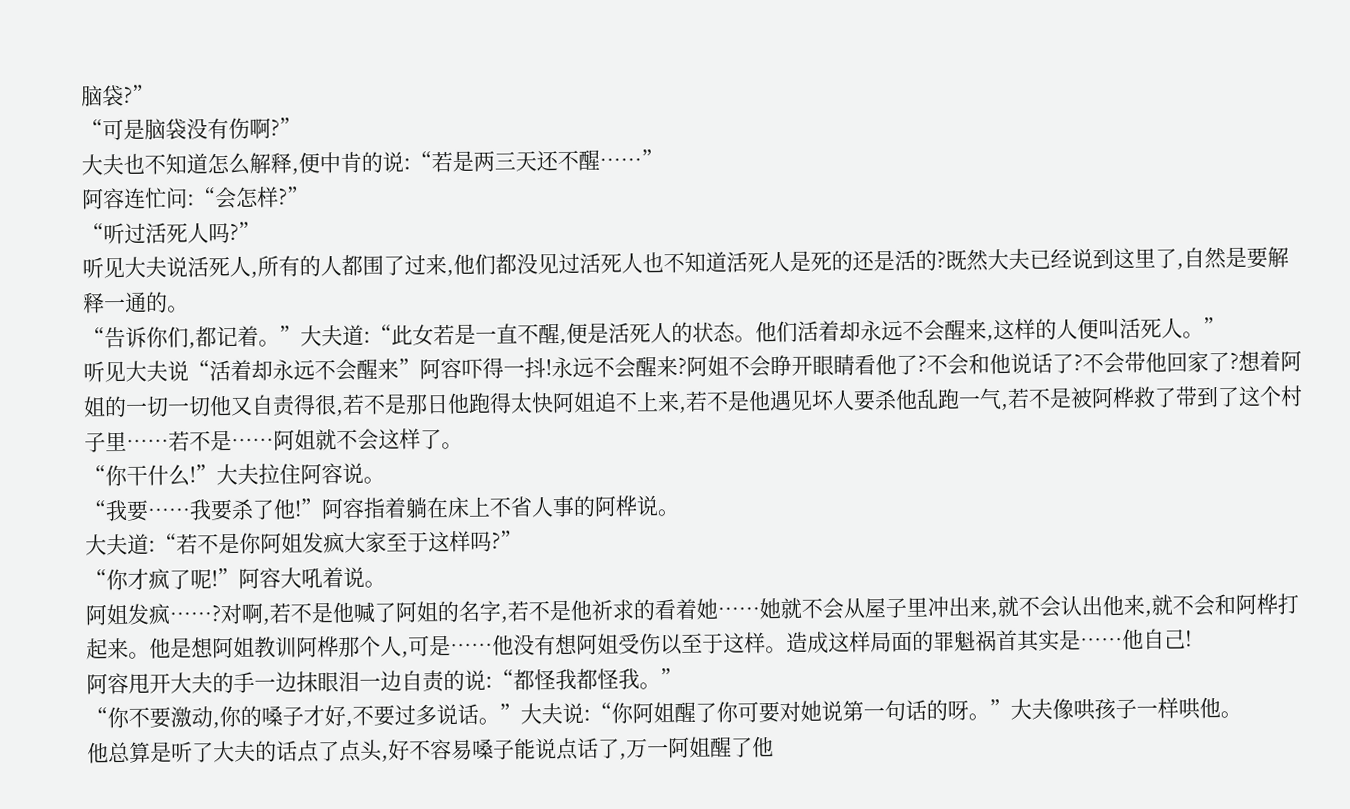脑袋?”
“可是脑袋没有伤啊?”
大夫也不知道怎么解释,便中肯的说:“若是两三天还不醒……”
阿容连忙问:“会怎样?”
“听过活死人吗?”
听见大夫说活死人,所有的人都围了过来,他们都没见过活死人也不知道活死人是死的还是活的?既然大夫已经说到这里了,自然是要解释一通的。
“告诉你们,都记着。”大夫道:“此女若是一直不醒,便是活死人的状态。他们活着却永远不会醒来,这样的人便叫活死人。”
听见大夫说“活着却永远不会醒来”阿容吓得一抖!永远不会醒来?阿姐不会睁开眼睛看他了?不会和他说话了?不会带他回家了?想着阿姐的一切一切他又自责得很,若不是那日他跑得太快阿姐追不上来,若不是他遇见坏人要杀他乱跑一气,若不是被阿桦救了带到了这个村子里……若不是……阿姐就不会这样了。
“你干什么!”大夫拉住阿容说。
“我要……我要杀了他!”阿容指着躺在床上不省人事的阿桦说。
大夫道:“若不是你阿姐发疯大家至于这样吗?”
“你才疯了呢!”阿容大吼着说。
阿姐发疯……?对啊,若不是他喊了阿姐的名字,若不是他祈求的看着她……她就不会从屋子里冲出来,就不会认出他来,就不会和阿桦打起来。他是想阿姐教训阿桦那个人,可是……他没有想阿姐受伤以至于这样。造成这样局面的罪魁祸首其实是……他自己!
阿容甩开大夫的手一边抹眼泪一边自责的说:“都怪我都怪我。”
“你不要激动,你的嗓子才好,不要过多说话。”大夫说:“你阿姐醒了你可要对她说第一句话的呀。”大夫像哄孩子一样哄他。
他总算是听了大夫的话点了点头,好不容易嗓子能说点话了,万一阿姐醒了他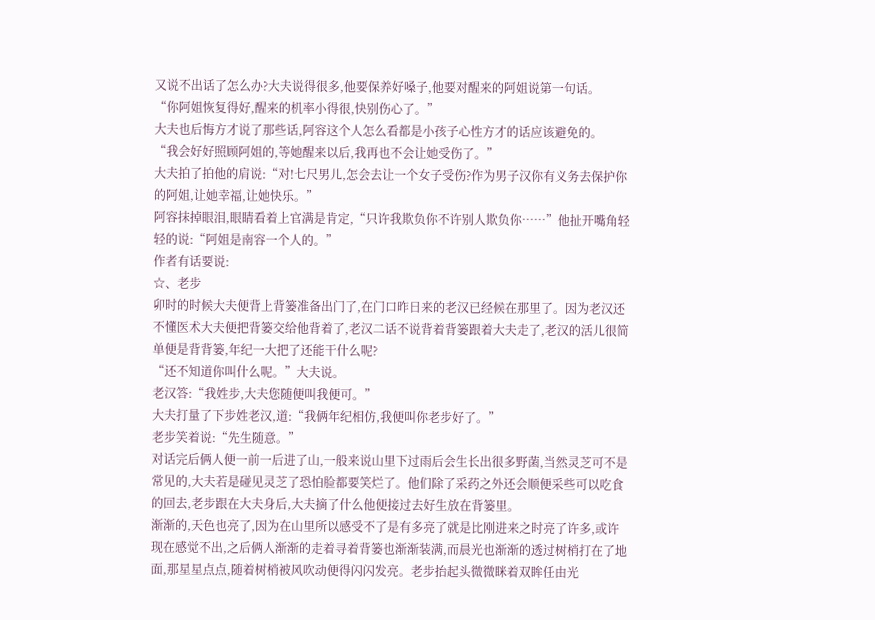又说不出话了怎么办?大夫说得很多,他要保养好嗓子,他要对醒来的阿姐说第一句话。
“你阿姐恢复得好,醒来的机率小得很,快别伤心了。”
大夫也后悔方才说了那些话,阿容这个人怎么看都是小孩子心性方才的话应该避免的。
“我会好好照顾阿姐的,等她醒来以后,我再也不会让她受伤了。”
大夫拍了拍他的肩说:“对!七尺男儿,怎会去让一个女子受伤?作为男子汉你有义务去保护你的阿姐,让她幸福,让她快乐。”
阿容抹掉眼泪,眼睛看着上官满是肯定,“只许我欺负你不许别人欺负你……”他扯开嘴角轻轻的说:“阿姐是南容一个人的。”
作者有话要说:
☆、老步
卯时的时候大夫便背上背篓准备出门了,在门口昨日来的老汉已经候在那里了。因为老汉还不懂医术大夫便把背篓交给他背着了,老汉二话不说背着背篓跟着大夫走了,老汉的活儿很简单便是背背篓,年纪一大把了还能干什么呢?
“还不知道你叫什么呢。”大夫说。
老汉答:“我姓步,大夫您随便叫我便可。”
大夫打量了下步姓老汉,道:“我俩年纪相仿,我便叫你老步好了。”
老步笑着说:“先生随意。”
对话完后俩人便一前一后进了山,一般来说山里下过雨后会生长出很多野菌,当然灵芝可不是常见的,大夫若是碰见灵芝了恐怕脸都要笑烂了。他们除了采药之外还会顺便采些可以吃食的回去,老步跟在大夫身后,大夫摘了什么他便接过去好生放在背篓里。
渐渐的,天色也亮了,因为在山里所以感受不了是有多亮了就是比刚进来之时亮了许多,或许现在感觉不出,之后俩人渐渐的走着寻着背篓也渐渐装满,而晨光也渐渐的透过树梢打在了地面,那星星点点,随着树梢被风吹动便得闪闪发亮。老步抬起头微微眯着双眸任由光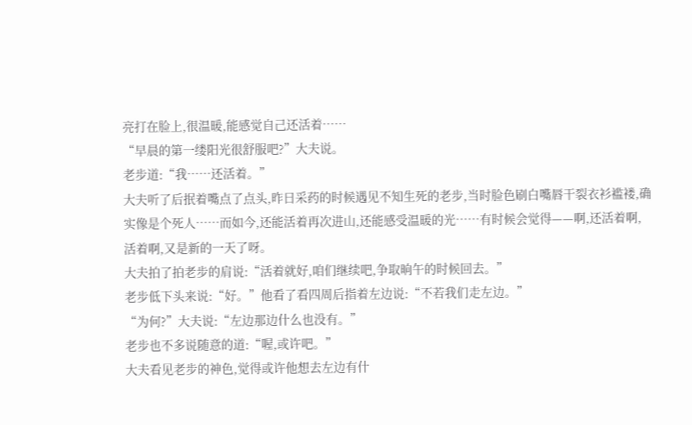亮打在脸上,很温暖,能感觉自己还活着……
“早晨的第一缕阳光很舒服吧?”大夫说。
老步道:“我……还活着。”
大夫听了后抿着嘴点了点头,昨日采药的时候遇见不知生死的老步,当时脸色刷白嘴唇干裂衣衫褴褛,确实像是个死人……而如今,还能活着再次进山,还能感受温暖的光……有时候会觉得——啊,还活着啊,活着啊,又是新的一天了呀。
大夫拍了拍老步的肩说:“活着就好,咱们继续吧,争取晌午的时候回去。”
老步低下头来说:“好。”他看了看四周后指着左边说:“不若我们走左边。”
“为何?”大夫说:“左边那边什么也没有。”
老步也不多说随意的道:“喔,或许吧。”
大夫看见老步的神色,觉得或许他想去左边有什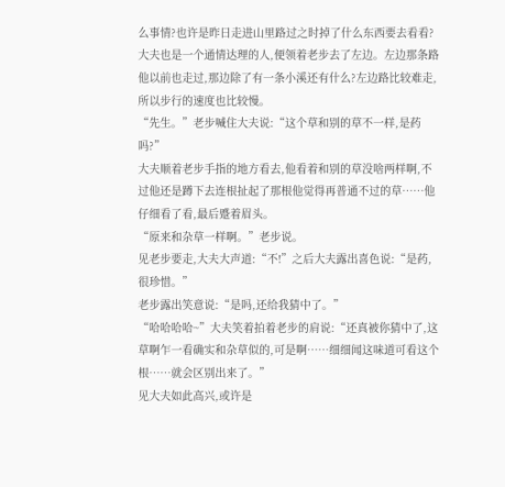么事情?也许是昨日走进山里路过之时掉了什么东西要去看看?大夫也是一个通情达理的人,便领着老步去了左边。左边那条路他以前也走过,那边除了有一条小溪还有什么?左边路比较难走,所以步行的速度也比较慢。
“先生。”老步喊住大夫说:“这个草和别的草不一样,是药吗?”
大夫顺着老步手指的地方看去,他看着和别的草没啥两样啊,不过他还是蹲下去连根扯起了那根他觉得再普通不过的草……他仔细看了看,最后蹙着眉头。
“原来和杂草一样啊。”老步说。
见老步要走,大夫大声道:“不!”之后大夫露出喜色说:“是药,很珍惜。”
老步露出笑意说:“是吗,还给我猜中了。”
“哈哈哈哈~”大夫笑着拍着老步的肩说:“还真被你猜中了,这草啊乍一看确实和杂草似的,可是啊……细细闻这味道可看这个根……就会区别出来了。”
见大夫如此高兴,或许是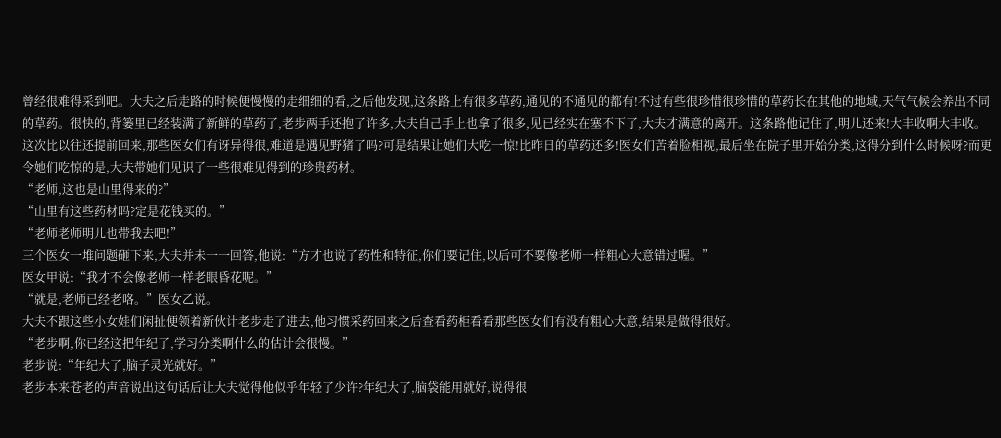曾经很难得采到吧。大夫之后走路的时候便慢慢的走细细的看,之后他发现,这条路上有很多草药,通见的不通见的都有!不过有些很珍惜很珍惜的草药长在其他的地域,天气气候会养出不同的草药。很快的,背篓里已经装满了新鲜的草药了,老步两手还抱了许多,大夫自己手上也拿了很多,见已经实在塞不下了,大夫才满意的离开。这条路他记住了,明儿还来!大丰收啊大丰收。
这次比以往还提前回来,那些医女们有讶异得很,难道是遇见野猪了吗?可是结果让她们大吃一惊!比昨日的草药还多!医女们苦着脸相视,最后坐在院子里开始分类,这得分到什么时候呀?而更令她们吃惊的是,大夫带她们见识了一些很难见得到的珍贵药材。
“老师,这也是山里得来的?”
“山里有这些药材吗?定是花钱买的。”
“老师老师明儿也带我去吧!”
三个医女一堆问题砸下来,大夫并未一一回答,他说:“方才也说了药性和特征,你们要记住,以后可不要像老师一样粗心大意错过喔。”
医女甲说:“我才不会像老师一样老眼昏花呢。”
“就是,老师已经老咯。”医女乙说。
大夫不跟这些小女娃们闲扯便领着新伙计老步走了进去,他习惯采药回来之后查看药柜看看那些医女们有没有粗心大意,结果是做得很好。
“老步啊,你已经这把年纪了,学习分类啊什么的估计会很慢。”
老步说:“年纪大了,脑子灵光就好。”
老步本来苍老的声音说出这句话后让大夫觉得他似乎年轻了少许?年纪大了,脑袋能用就好,说得很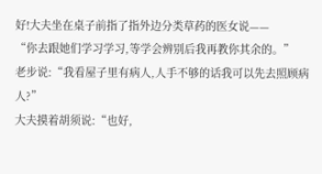好!大夫坐在桌子前指了指外边分类草药的医女说——
“你去跟她们学习学习,等学会辨别后我再教你其余的。”
老步说:“我看屋子里有病人,人手不够的话我可以先去照顾病人?”
大夫摸着胡须说:“也好,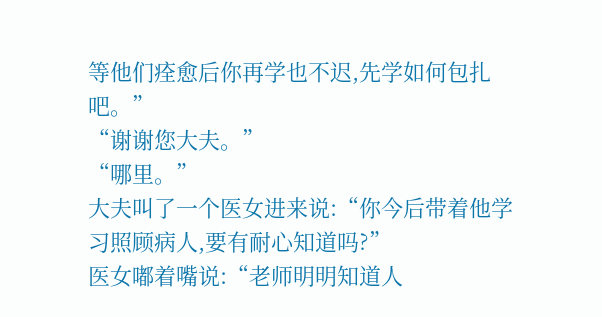等他们痊愈后你再学也不迟,先学如何包扎吧。”
“谢谢您大夫。”
“哪里。”
大夫叫了一个医女进来说:“你今后带着他学习照顾病人,要有耐心知道吗?”
医女嘟着嘴说:“老师明明知道人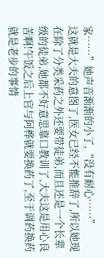家……”她声音渐渐的小了,“没有耐心……”
这就是大夫的意图了,医女已经不能推辞了,所以她现在除了分类采药之外还要带徒弟,而且还是一个长辈级的徒弟,她都不好意思靠口教训了,大夫这是用心良苦啊!午饭之后上官与阿桦就要换药了,至于调药换药就是老步的事情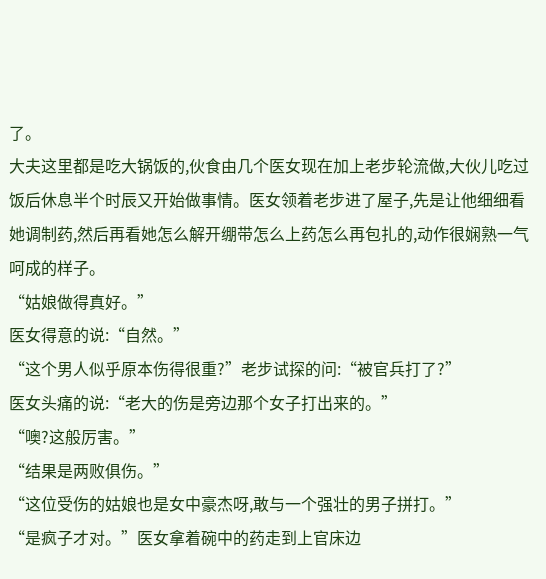了。
大夫这里都是吃大锅饭的,伙食由几个医女现在加上老步轮流做,大伙儿吃过饭后休息半个时辰又开始做事情。医女领着老步进了屋子,先是让他细细看她调制药,然后再看她怎么解开绷带怎么上药怎么再包扎的,动作很娴熟一气呵成的样子。
“姑娘做得真好。”
医女得意的说:“自然。”
“这个男人似乎原本伤得很重?”老步试探的问:“被官兵打了?”
医女头痛的说:“老大的伤是旁边那个女子打出来的。”
“噢?这般厉害。”
“结果是两败俱伤。”
“这位受伤的姑娘也是女中豪杰呀,敢与一个强壮的男子拼打。”
“是疯子才对。”医女拿着碗中的药走到上官床边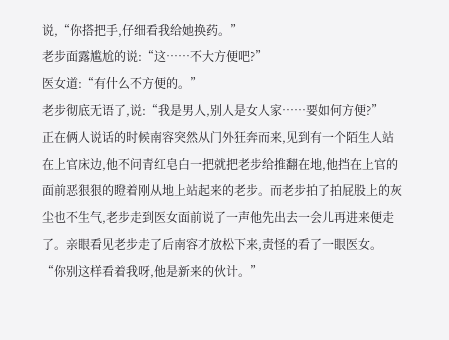说,“你搭把手,仔细看我给她换药。”
老步面露尴尬的说:“这……不大方便吧?”
医女道:“有什么不方便的。”
老步彻底无语了,说:“我是男人,别人是女人家……要如何方便?”
正在俩人说话的时候南容突然从门外狂奔而来,见到有一个陌生人站在上官床边,他不问青红皂白一把就把老步给推翻在地,他挡在上官的面前恶狠狠的瞪着刚从地上站起来的老步。而老步拍了拍屁股上的灰尘也不生气,老步走到医女面前说了一声他先出去一会儿再进来便走了。亲眼看见老步走了后南容才放松下来,责怪的看了一眼医女。
“你别这样看着我呀,他是新来的伙计。”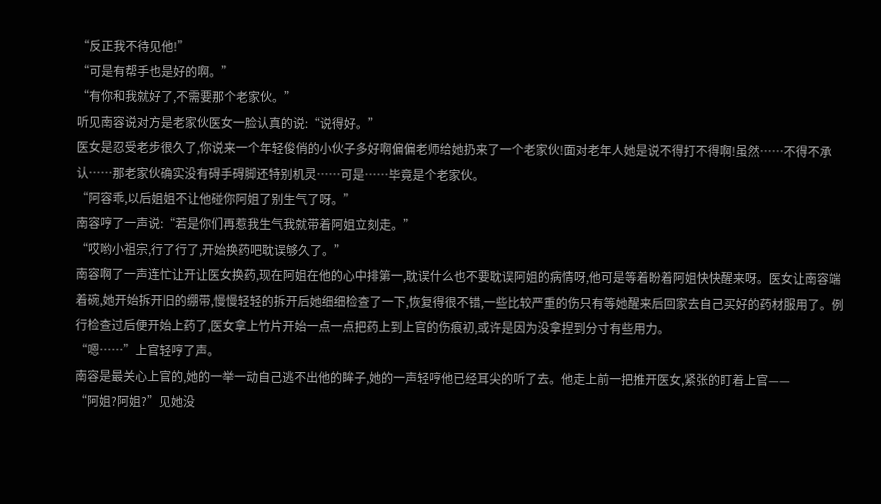“反正我不待见他!”
“可是有帮手也是好的啊。”
“有你和我就好了,不需要那个老家伙。”
听见南容说对方是老家伙医女一脸认真的说:“说得好。”
医女是忍受老步很久了,你说来一个年轻俊俏的小伙子多好啊偏偏老师给她扔来了一个老家伙!面对老年人她是说不得打不得啊!虽然……不得不承认……那老家伙确实没有碍手碍脚还特别机灵……可是……毕竟是个老家伙。
“阿容乖,以后姐姐不让他碰你阿姐了别生气了呀。”
南容哼了一声说:“若是你们再惹我生气我就带着阿姐立刻走。”
“哎哟小祖宗,行了行了,开始换药吧耽误够久了。”
南容啊了一声连忙让开让医女换药,现在阿姐在他的心中排第一,耽误什么也不要耽误阿姐的病情呀,他可是等着盼着阿姐快快醒来呀。医女让南容端着碗,她开始拆开旧的绷带,慢慢轻轻的拆开后她细细检查了一下,恢复得很不错,一些比较严重的伤只有等她醒来后回家去自己买好的药材服用了。例行检查过后便开始上药了,医女拿上竹片开始一点一点把药上到上官的伤痕初,或许是因为没拿捏到分寸有些用力。
“嗯……”上官轻哼了声。
南容是最关心上官的,她的一举一动自己逃不出他的眸子,她的一声轻哼他已经耳尖的听了去。他走上前一把推开医女,紧张的盯着上官——
“阿姐?阿姐?”见她没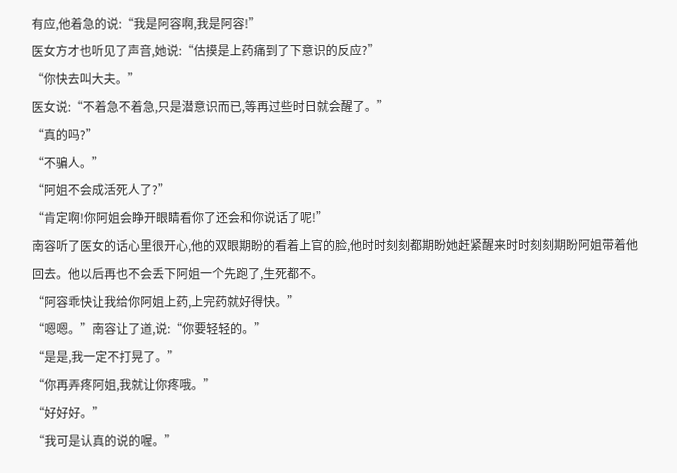有应,他着急的说:“我是阿容啊,我是阿容!”
医女方才也听见了声音,她说:“估摸是上药痛到了下意识的反应?”
“你快去叫大夫。”
医女说:“不着急不着急,只是潜意识而已,等再过些时日就会醒了。”
“真的吗?”
“不骗人。”
“阿姐不会成活死人了?”
“肯定啊!你阿姐会睁开眼睛看你了还会和你说话了呢!”
南容听了医女的话心里很开心,他的双眼期盼的看着上官的脸,他时时刻刻都期盼她赶紧醒来时时刻刻期盼阿姐带着他回去。他以后再也不会丢下阿姐一个先跑了,生死都不。
“阿容乖快让我给你阿姐上药,上完药就好得快。”
“嗯嗯。”南容让了道,说:“你要轻轻的。”
“是是,我一定不打晃了。”
“你再弄疼阿姐,我就让你疼哦。”
“好好好。”
“我可是认真的说的喔。”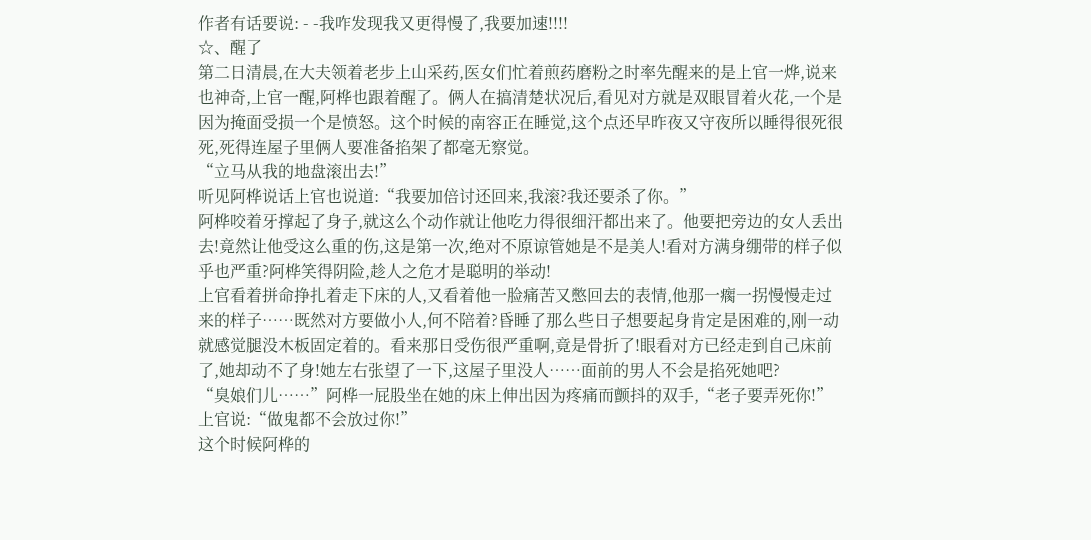作者有话要说: - -我咋发现我又更得慢了,我要加速!!!!
☆、醒了
第二日清晨,在大夫领着老步上山采药,医女们忙着煎药磨粉之时率先醒来的是上官一烨,说来也神奇,上官一醒,阿桦也跟着醒了。俩人在搞清楚状况后,看见对方就是双眼冒着火花,一个是因为掩面受损一个是愤怒。这个时候的南容正在睡觉,这个点还早昨夜又守夜所以睡得很死很死,死得连屋子里俩人要准备掐架了都毫无察觉。
“立马从我的地盘滚出去!”
听见阿桦说话上官也说道:“我要加倍讨还回来,我滚?我还要杀了你。”
阿桦咬着牙撑起了身子,就这么个动作就让他吃力得很细汗都出来了。他要把旁边的女人丢出去!竟然让他受这么重的伤,这是第一次,绝对不原谅管她是不是美人!看对方满身绷带的样子似乎也严重?阿桦笑得阴险,趁人之危才是聪明的举动!
上官看着拼命挣扎着走下床的人,又看着他一脸痛苦又憋回去的表情,他那一瘸一拐慢慢走过来的样子……既然对方要做小人,何不陪着?昏睡了那么些日子想要起身肯定是困难的,刚一动就感觉腿没木板固定着的。看来那日受伤很严重啊,竟是骨折了!眼看对方已经走到自己床前了,她却动不了身!她左右张望了一下,这屋子里没人……面前的男人不会是掐死她吧?
“臭娘们儿……”阿桦一屁股坐在她的床上伸出因为疼痛而颤抖的双手,“老子要弄死你!”
上官说:“做鬼都不会放过你!”
这个时候阿桦的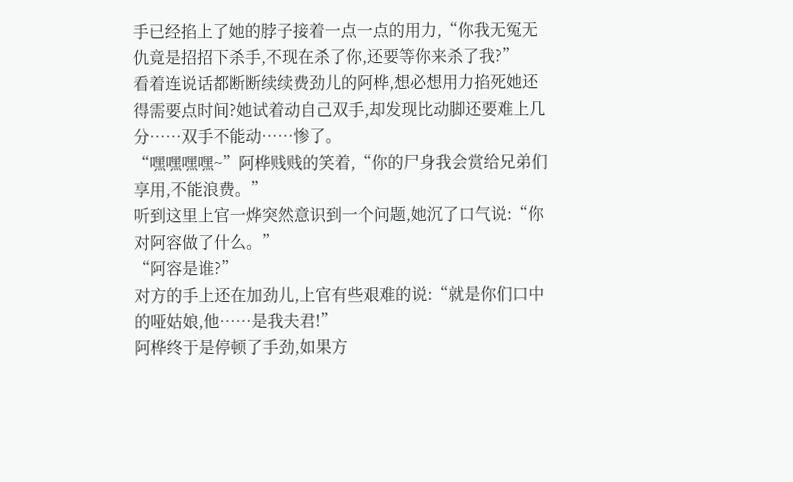手已经掐上了她的脖子接着一点一点的用力,“你我无冤无仇竟是招招下杀手,不现在杀了你,还要等你来杀了我?”
看着连说话都断断续续费劲儿的阿桦,想必想用力掐死她还得需要点时间?她试着动自己双手,却发现比动脚还要难上几分……双手不能动……惨了。
“嘿嘿嘿嘿~”阿桦贱贱的笑着,“你的尸身我会赏给兄弟们享用,不能浪费。”
听到这里上官一烨突然意识到一个问题,她沉了口气说:“你对阿容做了什么。”
“阿容是谁?”
对方的手上还在加劲儿,上官有些艰难的说:“就是你们口中的哑姑娘,他……是我夫君!”
阿桦终于是停顿了手劲,如果方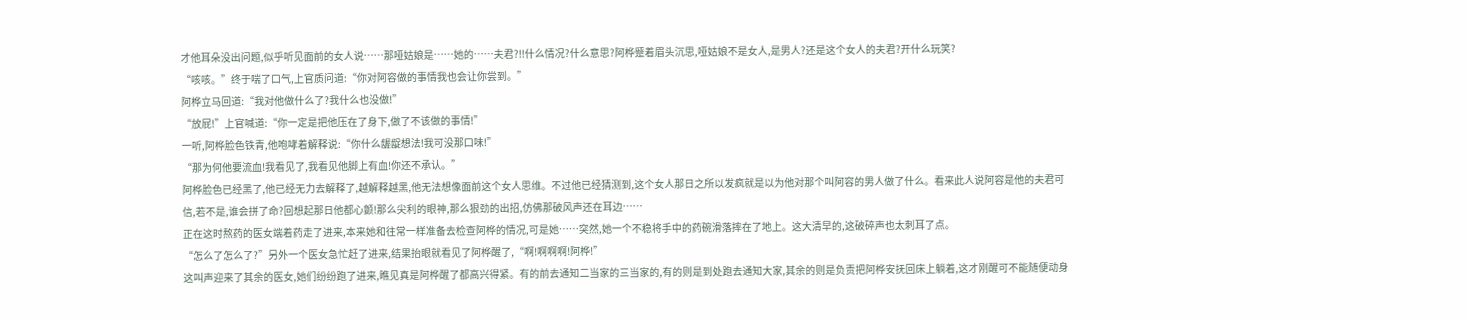才他耳朵没出问题,似乎听见面前的女人说……那哑姑娘是……她的……夫君?!!什么情况?什么意思?阿桦蹙着眉头沉思,哑姑娘不是女人,是男人?还是这个女人的夫君?开什么玩笑?
“咳咳。”终于喘了口气,上官质问道:“你对阿容做的事情我也会让你尝到。”
阿桦立马回道:“我对他做什么了?我什么也没做!”
“放屁!”上官喊道:“你一定是把他压在了身下,做了不该做的事情!”
一听,阿桦脸色铁青,他咆哮着解释说:“你什么龌龊想法!我可没那口味!”
“那为何他要流血!我看见了,我看见他脚上有血!你还不承认。”
阿桦脸色已经黑了,他已经无力去解释了,越解释越黑,他无法想像面前这个女人思维。不过他已经猜测到,这个女人那日之所以发疯就是以为他对那个叫阿容的男人做了什么。看来此人说阿容是他的夫君可信,若不是,谁会拼了命?回想起那日他都心颤!那么尖利的眼神,那么狠劲的出招,仿佛那破风声还在耳边……
正在这时熬药的医女端着药走了进来,本来她和往常一样准备去检查阿桦的情况,可是她……突然,她一个不稳将手中的药碗滑落摔在了地上。这大清早的,这破碎声也太刺耳了点。
“怎么了怎么了?”另外一个医女急忙赶了进来,结果抬眼就看见了阿桦醒了,“啊!啊啊啊!阿桦!”
这叫声迎来了其余的医女,她们纷纷跑了进来,瞧见真是阿桦醒了都高兴得紧。有的前去通知二当家的三当家的,有的则是到处跑去通知大家,其余的则是负责把阿桦安抚回床上躺着,这才刚醒可不能随便动身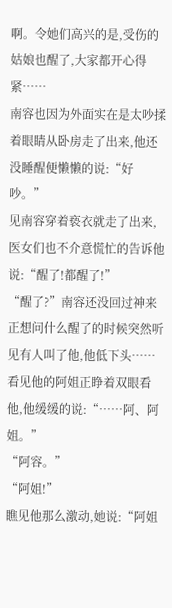啊。令她们高兴的是,受伤的姑娘也醒了,大家都开心得紧……
南容也因为外面实在是太吵揉着眼睛从卧房走了出来,他还没睡醒便懒懒的说:“好吵。”
见南容穿着亵衣就走了出来,医女们也不介意慌忙的告诉他说:“醒了!都醒了!”
“醒了?”南容还没回过神来正想问什么醒了的时候突然听见有人叫了他,他低下头……看见他的阿姐正睁着双眼看他,他缓缓的说:“……阿、阿姐。”
“阿容。”
“阿姐!”
瞧见他那么激动,她说:“阿姐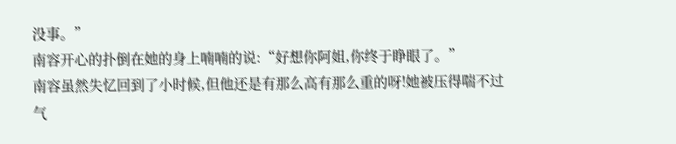没事。”
南容开心的扑倒在她的身上喃喃的说:“好想你阿姐,你终于睁眼了。”
南容虽然失忆回到了小时候,但他还是有那么高有那么重的呀!她被压得喘不过气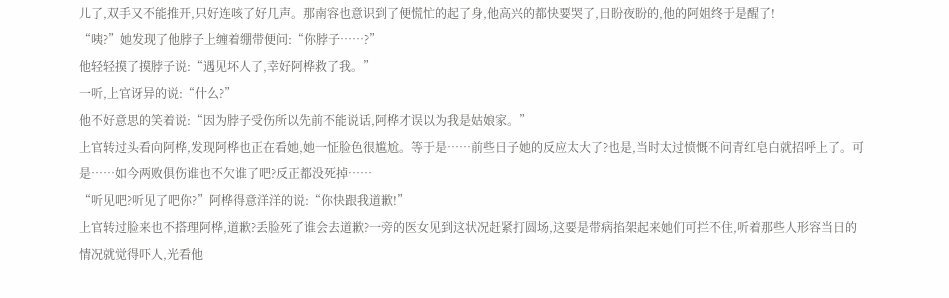儿了,双手又不能推开,只好连咳了好几声。那南容也意识到了便慌忙的起了身,他高兴的都快要哭了,日盼夜盼的,他的阿姐终于是醒了!
“咦?”她发现了他脖子上缠着绷带便问:“你脖子……?”
他轻轻摸了摸脖子说:“遇见坏人了,幸好阿桦救了我。”
一听,上官讶异的说:“什么?”
他不好意思的笑着说:“因为脖子受伤所以先前不能说话,阿桦才误以为我是姑娘家。”
上官转过头看向阿桦,发现阿桦也正在看她,她一怔脸色很尴尬。等于是……前些日子她的反应太大了?也是,当时太过愤慨不问青红皂白就招呼上了。可是……如今两败俱伤谁也不欠谁了吧?反正都没死掉……
“听见吧?听见了吧你?”阿桦得意洋洋的说:“你快跟我道歉!”
上官转过脸来也不搭理阿桦,道歉?丢脸死了谁会去道歉?一旁的医女见到这状况赶紧打圆场,这要是带病掐架起来她们可拦不住,听着那些人形容当日的情况就觉得吓人,光看他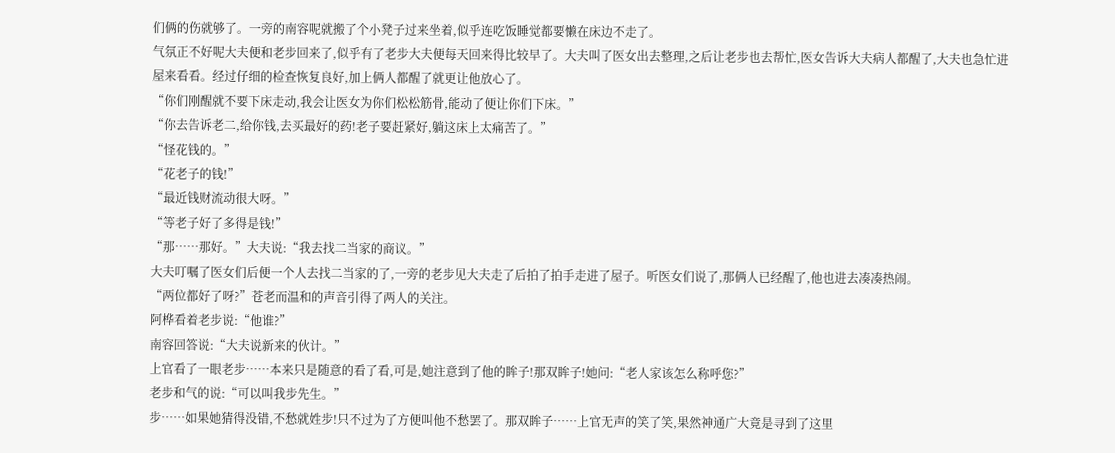们俩的伤就够了。一旁的南容呢就搬了个小凳子过来坐着,似乎连吃饭睡觉都要懒在床边不走了。
气氛正不好呢大夫便和老步回来了,似乎有了老步大夫便每天回来得比较早了。大夫叫了医女出去整理,之后让老步也去帮忙,医女告诉大夫病人都醒了,大夫也急忙进屋来看看。经过仔细的检查恢复良好,加上俩人都醒了就更让他放心了。
“你们刚醒就不要下床走动,我会让医女为你们松松筋骨,能动了便让你们下床。”
“你去告诉老二,给你钱,去买最好的药!老子要赶紧好,躺这床上太痛苦了。”
“怪花钱的。”
“花老子的钱!”
“最近钱财流动很大呀。”
“等老子好了多得是钱!”
“那……那好。”大夫说:“我去找二当家的商议。”
大夫叮嘱了医女们后便一个人去找二当家的了,一旁的老步见大夫走了后拍了拍手走进了屋子。听医女们说了,那俩人已经醒了,他也进去凑凑热闹。
“两位都好了呀?”苍老而温和的声音引得了两人的关注。
阿桦看着老步说:“他谁?”
南容回答说:“大夫说新来的伙计。”
上官看了一眼老步……本来只是随意的看了看,可是,她注意到了他的眸子!那双眸子!她问:“老人家该怎么称呼您?”
老步和气的说:“可以叫我步先生。”
步……如果她猜得没错,不愁就姓步!只不过为了方便叫他不愁罢了。那双眸子……上官无声的笑了笑,果然神通广大竟是寻到了这里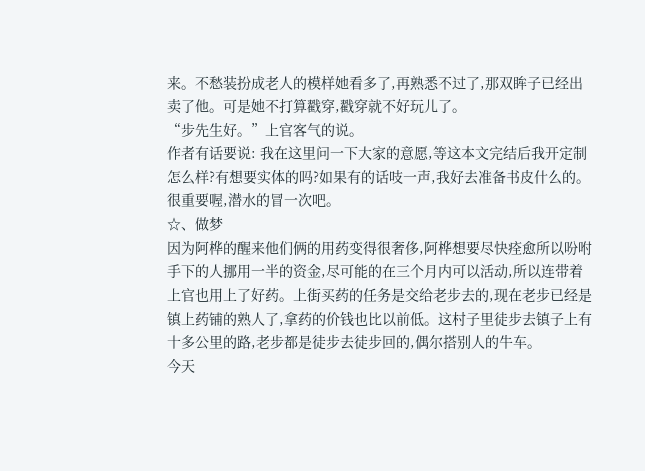来。不愁装扮成老人的模样她看多了,再熟悉不过了,那双眸子已经出卖了他。可是她不打算戳穿,戳穿就不好玩儿了。
“步先生好。”上官客气的说。
作者有话要说: 我在这里问一下大家的意愿,等这本文完结后我开定制怎么样?有想要实体的吗?如果有的话吱一声,我好去准备书皮什么的。很重要喔,潜水的冒一次吧。
☆、做梦
因为阿桦的醒来他们俩的用药变得很奢侈,阿桦想要尽快痊愈所以吩咐手下的人挪用一半的资金,尽可能的在三个月内可以活动,所以连带着上官也用上了好药。上街买药的任务是交给老步去的,现在老步已经是镇上药铺的熟人了,拿药的价钱也比以前低。这村子里徒步去镇子上有十多公里的路,老步都是徒步去徒步回的,偶尔搭别人的牛车。
今天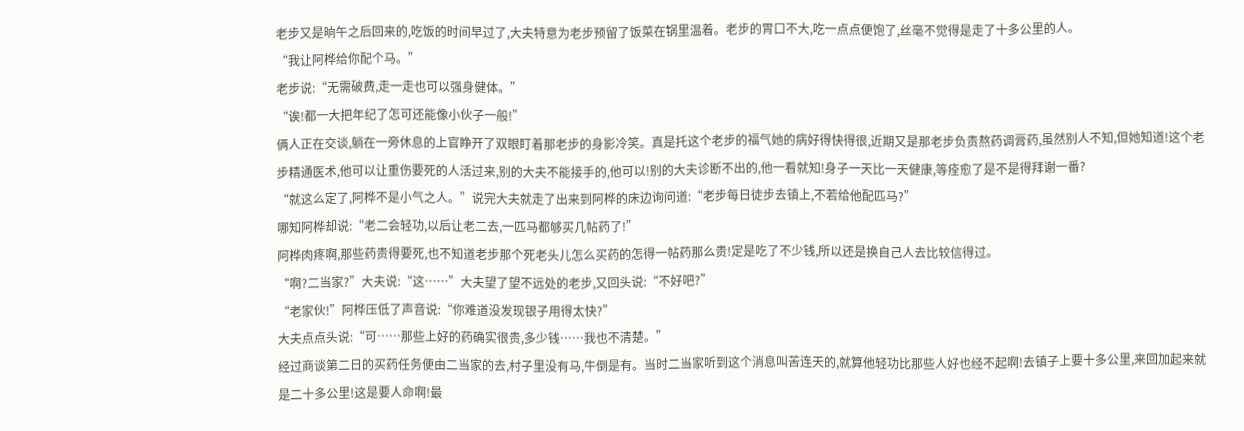老步又是晌午之后回来的,吃饭的时间早过了,大夫特意为老步预留了饭菜在锅里温着。老步的胃口不大,吃一点点便饱了,丝毫不觉得是走了十多公里的人。
“我让阿桦给你配个马。”
老步说:“无需破费,走一走也可以强身健体。”
“诶!都一大把年纪了怎可还能像小伙子一般!”
俩人正在交谈,躺在一旁休息的上官睁开了双眼盯着那老步的身影冷笑。真是托这个老步的福气她的病好得快得很,近期又是那老步负责熬药调膏药,虽然别人不知,但她知道!这个老步精通医术,他可以让重伤要死的人活过来,别的大夫不能接手的,他可以!别的大夫诊断不出的,他一看就知!身子一天比一天健康,等痊愈了是不是得拜谢一番?
“就这么定了,阿桦不是小气之人。”说完大夫就走了出来到阿桦的床边询问道:“老步每日徒步去镇上,不若给他配匹马?”
哪知阿桦却说:“老二会轻功,以后让老二去,一匹马都够买几帖药了!”
阿桦肉疼啊,那些药贵得要死,也不知道老步那个死老头儿怎么买药的怎得一帖药那么贵!定是吃了不少钱,所以还是换自己人去比较信得过。
“啊?二当家?”大夫说:“这……”大夫望了望不远处的老步,又回头说:“不好吧?”
“老家伙!”阿桦压低了声音说:“你难道没发现银子用得太快?”
大夫点点头说:“可……那些上好的药确实很贵,多少钱……我也不清楚。”
经过商谈第二日的买药任务便由二当家的去,村子里没有马,牛倒是有。当时二当家听到这个消息叫苦连天的,就算他轻功比那些人好也经不起啊!去镇子上要十多公里,来回加起来就是二十多公里!这是要人命啊!最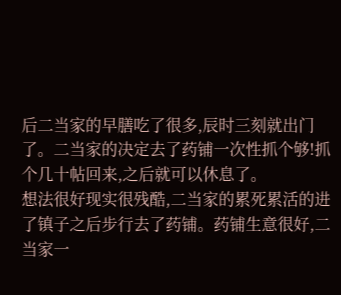后二当家的早膳吃了很多,辰时三刻就出门了。二当家的决定去了药铺一次性抓个够!抓个几十帖回来,之后就可以休息了。
想法很好现实很残酷,二当家的累死累活的进了镇子之后步行去了药铺。药铺生意很好,二当家一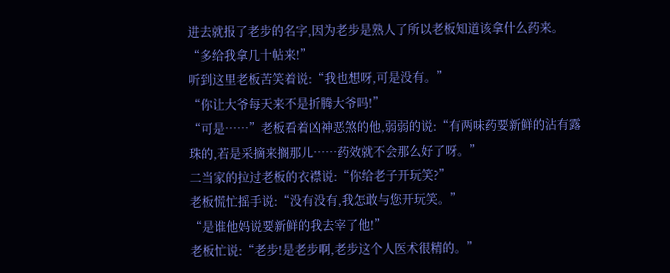进去就报了老步的名字,因为老步是熟人了所以老板知道该拿什么药来。
“多给我拿几十帖来!”
听到这里老板苦笑着说:“我也想呀,可是没有。”
“你让大爷每天来不是折腾大爷吗!”
“可是……”老板看着凶神恶煞的他,弱弱的说:“有两味药要新鲜的沾有露珠的,若是采摘来搁那儿……药效就不会那么好了呀。”
二当家的拉过老板的衣襟说:“你给老子开玩笑?”
老板慌忙摇手说:“没有没有,我怎敢与您开玩笑。”
“是谁他妈说要新鲜的我去宰了他!”
老板忙说:“老步!是老步啊,老步这个人医术很精的。”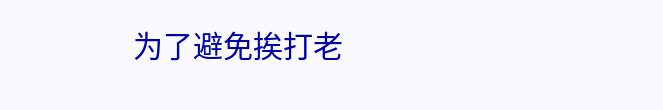为了避免挨打老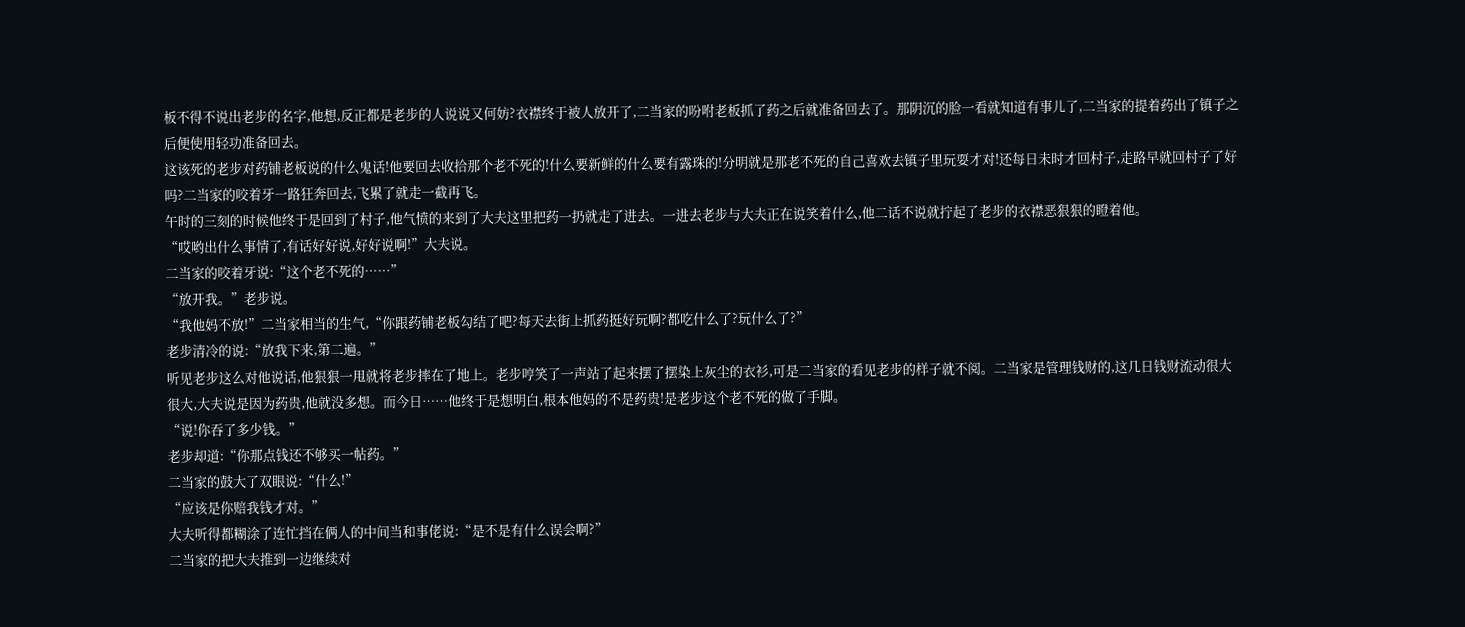板不得不说出老步的名字,他想,反正都是老步的人说说又何妨?衣襟终于被人放开了,二当家的吩咐老板抓了药之后就准备回去了。那阴沉的脸一看就知道有事儿了,二当家的提着药出了镇子之后便使用轻功准备回去。
这该死的老步对药铺老板说的什么鬼话!他要回去收拾那个老不死的!什么要新鲜的什么要有露珠的!分明就是那老不死的自己喜欢去镇子里玩耍才对!还每日未时才回村子,走路早就回村子了好吗?二当家的咬着牙一路狂奔回去,飞累了就走一截再飞。
午时的三刻的时候他终于是回到了村子,他气愤的来到了大夫这里把药一扔就走了进去。一进去老步与大夫正在说笑着什么,他二话不说就拧起了老步的衣襟恶狠狠的瞪着他。
“哎哟出什么事情了,有话好好说,好好说啊!”大夫说。
二当家的咬着牙说:“这个老不死的……”
“放开我。”老步说。
“我他妈不放!”二当家相当的生气,“你跟药铺老板勾结了吧?每天去街上抓药挺好玩啊?都吃什么了?玩什么了?”
老步清冷的说:“放我下来,第二遍。”
听见老步这么对他说话,他狠狠一甩就将老步摔在了地上。老步哼笑了一声站了起来摆了摆染上灰尘的衣衫,可是二当家的看见老步的样子就不阅。二当家是管理钱财的,这几日钱财流动很大很大,大夫说是因为药贵,他就没多想。而今日……他终于是想明白,根本他妈的不是药贵!是老步这个老不死的做了手脚。
“说!你吞了多少钱。”
老步却道:“你那点钱还不够买一帖药。”
二当家的鼓大了双眼说:“什么!”
“应该是你赔我钱才对。”
大夫听得都糊涂了连忙挡在俩人的中间当和事佬说:“是不是有什么误会啊?”
二当家的把大夫推到一边继续对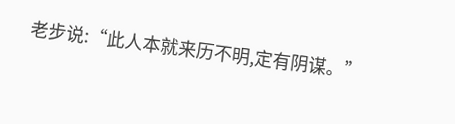老步说:“此人本就来历不明,定有阴谋。”